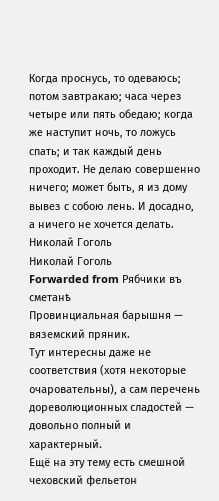Когда проснусь, то одеваюсь; потом завтракаю; часа через четыре или пять обедаю; когда же наступит ночь, то ложусь спать; и так каждый день проходит. Не делаю совершенно ничего; может быть, я из дому вывез с собою лень. И досадно, а ничего не хочется делать.
Николай Гоголь
Николай Гоголь
Forwarded from Рябчики въ сметанѣ
Провинциальная барышня — вяземский пряник.
Тут интересны даже не соответствия (хотя некоторые очаровательны), а сам перечень дореволюционных сладостей — довольно полный и характерный.
Ещё на эту тему есть смешной чеховский фельетон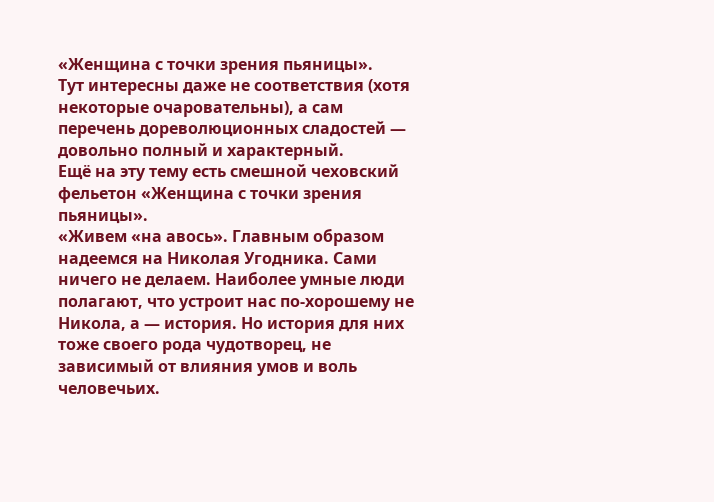«Женщина с точки зрения пьяницы».
Тут интересны даже не соответствия (хотя некоторые очаровательны), а сам перечень дореволюционных сладостей — довольно полный и характерный.
Ещё на эту тему есть смешной чеховский фельетон «Женщина с точки зрения пьяницы».
«Живем «на авось». Главным образом надеемся на Николая Угодника. Сами ничего не делаем. Наиболее умные люди полагают, что устроит нас по-хорошему не Никола, а — история. Но история для них тоже своего рода чудотворец, не зависимый от влияния умов и воль человечьих.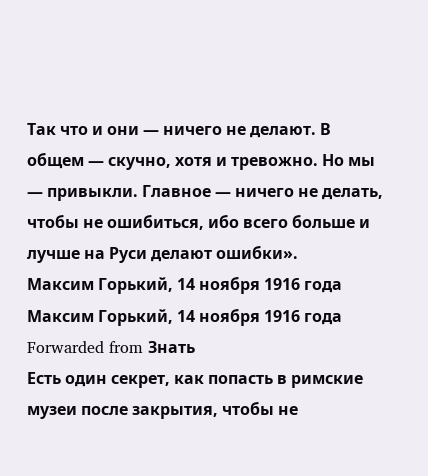Так что и они — ничего не делают. В общем — скучно, хотя и тревожно. Но мы — привыкли. Главное — ничего не делать, чтобы не ошибиться, ибо всего больше и лучше на Руси делают ошибки».
Максим Горький, 14 ноября 1916 года
Максим Горький, 14 ноября 1916 года
Forwarded from Знать
Есть один секрет, как попасть в римские музеи после закрытия, чтобы не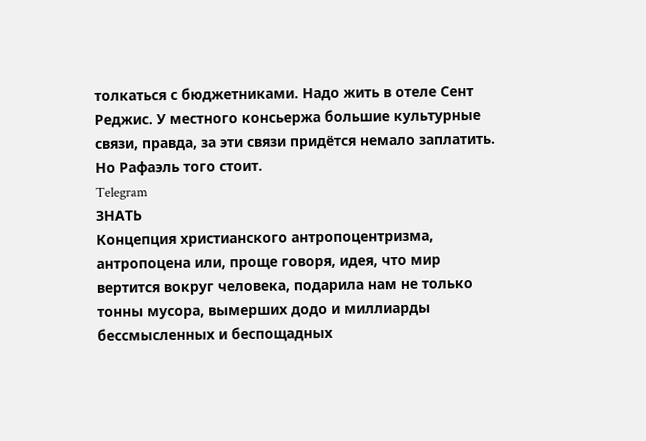толкаться с бюджетниками. Надо жить в отеле Сент Реджис. У местного консьержа большие культурные связи, правда, за эти связи придётся немало заплатить. Но Рафаэль того стоит.
Telegram
ЗНАТЬ
Концепция христианского антропоцентризма, антропоцена или, проще говоря, идея, что мир вертится вокруг человека, подарила нам не только тонны мусора, вымерших додо и миллиарды бессмысленных и беспощадных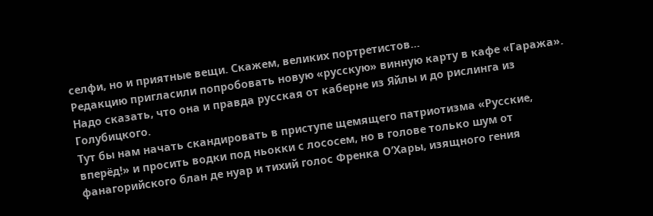селфи, но и приятные вещи. Скажем, великих портретистов…
Редакцию пригласили попробовать новую «русскую» винную карту в кафе «Гаража».
Надо сказать, что она и правда русская от каберне из Яйлы и до рислинга из Голубицкого.
Тут бы нам начать скандировать в приступе щемящего патриотизма «Русские, вперёд!» и просить водки под ньокки с лососем, но в голове только шум от фанагорийского блан де нуар и тихий голос Френка О’Хары, изящного гения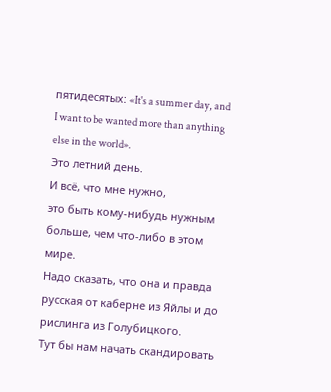пятидесятых: «It's a summer day, and I want to be wanted more than anything else in the world».
Это летний день.
И всё, что мне нужно,
это быть кому-нибудь нужным
больше, чем что-либо в этом мире.
Надо сказать, что она и правда русская от каберне из Яйлы и до рислинга из Голубицкого.
Тут бы нам начать скандировать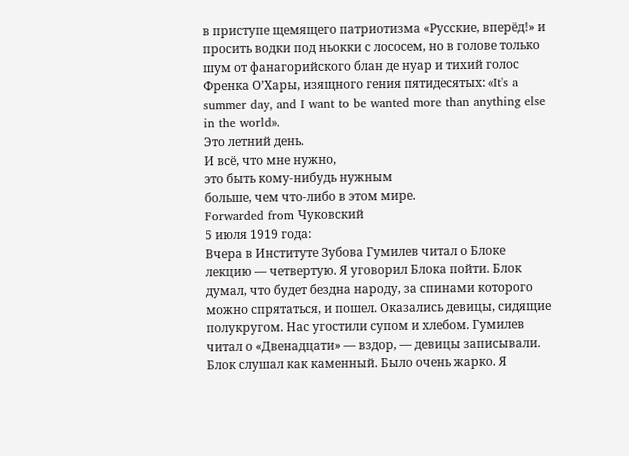в приступе щемящего патриотизма «Русские, вперёд!» и просить водки под ньокки с лососем, но в голове только шум от фанагорийского блан де нуар и тихий голос Френка О’Хары, изящного гения пятидесятых: «It's a summer day, and I want to be wanted more than anything else in the world».
Это летний день.
И всё, что мне нужно,
это быть кому-нибудь нужным
больше, чем что-либо в этом мире.
Forwarded from Чуковский
5 июля 1919 года:
Вчера в Институте Зубова Гумилев читал о Блоке лекцию — четвертую. Я уговорил Блока пойти. Блок думал, что будет бездна народу, за спинами которого можно спрятаться, и пошел. Оказались девицы, сидящие полукругом. Нас угостили супом и хлебом. Гумилев читал о «Двенадцати» — вздор, — девицы записывали. Блок слушал как каменный. Было очень жарко. Я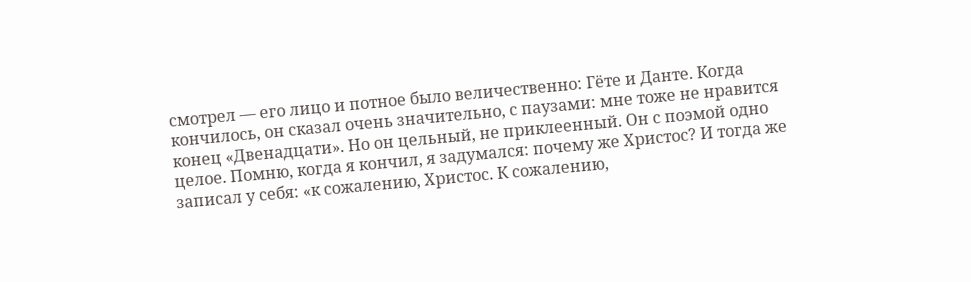смотрел — его лицо и потное было величественно: Гёте и Данте. Когда кончилось, он сказал очень значительно, с паузами: мне тоже не нравится конец «Двенадцати». Но он цельный, не приклеенный. Он с поэмой одно целое. Помню, когда я кончил, я задумался: почему же Христос? И тогда же записал у себя: «к сожалению, Христос. К сожалению,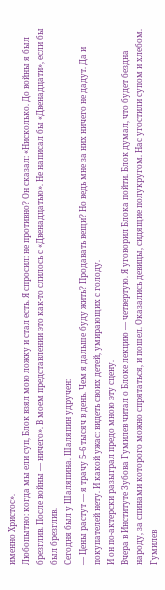именно Христос».
Любопытно: когда мы ели суп, Блок взял мою ложку и стал есть. Я спросил: не противно? Он сказал: «Нисколько. До войны я был брезглив. После войны — ничего». В моем представлении это как-то слилось с «Двенадцатью». Не написал бы «Двенадцати», если бы был брезглив.
Сегодня был у Шаляпина. Шаляпин удручен:
— Цены растут — я трачу 5–6 тысяч в день. Чем я дальше буду жить? Продавать вещи? Но ведь мне за них ничего не дадут. Да и покупателей нету. И какой ужас: видеть своих детей, умирающих с голоду.
И он по-актерски разыграл предо мною эту сцену.
Вчера в Институте Зубова Гумилев читал о Блоке лекцию — четвертую. Я уговорил Блока пойти. Блок думал, что будет бездна народу, за спинами которого можно спрятаться, и пошел. Оказались девицы, сидящие полукругом. Нас угостили супом и хлебом. Гумилев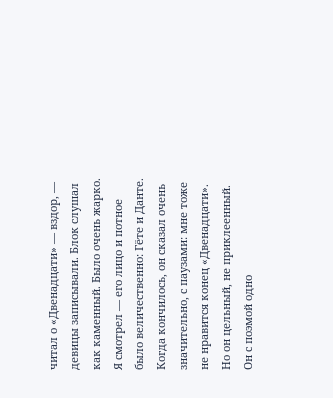читал о «Двенадцати» — вздор, — девицы записывали. Блок слушал как каменный. Было очень жарко. Я смотрел — его лицо и потное было величественно: Гёте и Данте. Когда кончилось, он сказал очень значительно, с паузами: мне тоже не нравится конец «Двенадцати». Но он цельный, не приклеенный. Он с поэмой одно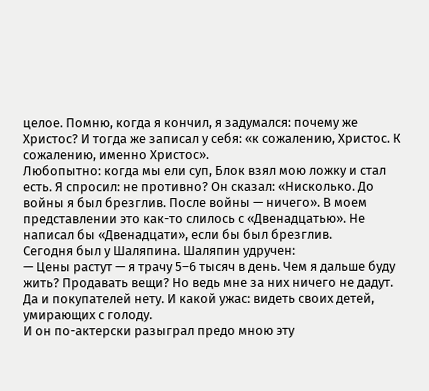целое. Помню, когда я кончил, я задумался: почему же Христос? И тогда же записал у себя: «к сожалению, Христос. К сожалению, именно Христос».
Любопытно: когда мы ели суп, Блок взял мою ложку и стал есть. Я спросил: не противно? Он сказал: «Нисколько. До войны я был брезглив. После войны — ничего». В моем представлении это как-то слилось с «Двенадцатью». Не написал бы «Двенадцати», если бы был брезглив.
Сегодня был у Шаляпина. Шаляпин удручен:
— Цены растут — я трачу 5–6 тысяч в день. Чем я дальше буду жить? Продавать вещи? Но ведь мне за них ничего не дадут. Да и покупателей нету. И какой ужас: видеть своих детей, умирающих с голоду.
И он по-актерски разыграл предо мною эту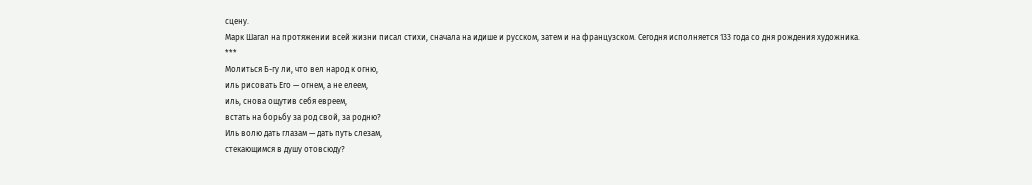сцену.
Марк Шагал на протяжении всей жизни писал стихи, сначала на идише и русском, затем и на французском. Сегодня исполняется 133 года со дня рождения художника.
***
Молиться Б-гу ли, что вел народ к огню,
иль рисовать Его — огнем, а не елеем,
иль, снова ощутив себя евреем,
встать на борьбу за род свой, за родню?
Иль волю дать глазам — дать путь слезам,
стекающимся в душу отовсюду?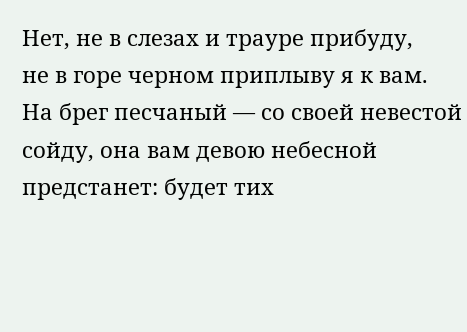Нет, не в слезах и трауре прибуду,
не в горе черном приплыву я к вам.
На брег песчаный — со своей невестой
сойду, она вам девою небесной
предстанет: будет тих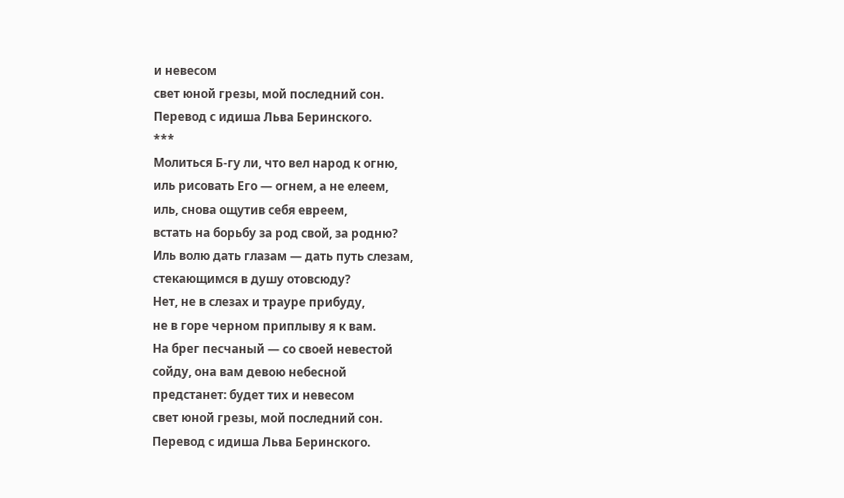и невесом
свет юной грезы, мой последний сон.
Перевод с идиша Льва Беринского.
***
Молиться Б-гу ли, что вел народ к огню,
иль рисовать Его — огнем, а не елеем,
иль, снова ощутив себя евреем,
встать на борьбу за род свой, за родню?
Иль волю дать глазам — дать путь слезам,
стекающимся в душу отовсюду?
Нет, не в слезах и трауре прибуду,
не в горе черном приплыву я к вам.
На брег песчаный — со своей невестой
сойду, она вам девою небесной
предстанет: будет тих и невесом
свет юной грезы, мой последний сон.
Перевод с идиша Льва Беринского.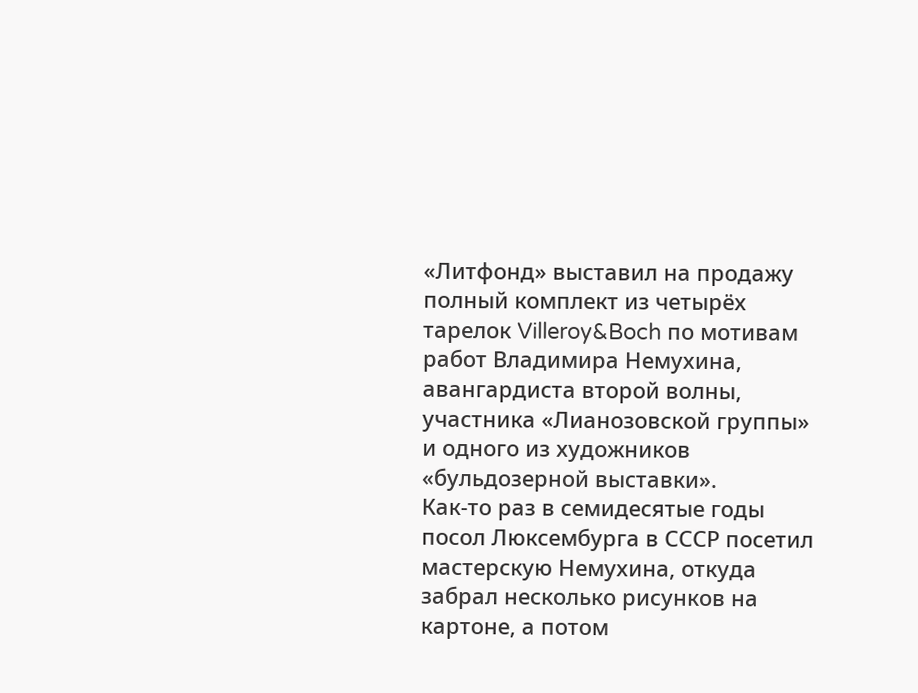«Литфонд» выставил на продажу полный комплект из четырёх тарелок Villeroy&Boch по мотивам работ Владимира Немухина, авангардиста второй волны, участника «Лианозовской группы» и одного из художников «бульдозерной выставки».
Как-то раз в семидесятые годы посол Люксембурга в СССР посетил мастерскую Немухина, откуда забрал несколько рисунков на картоне, а потом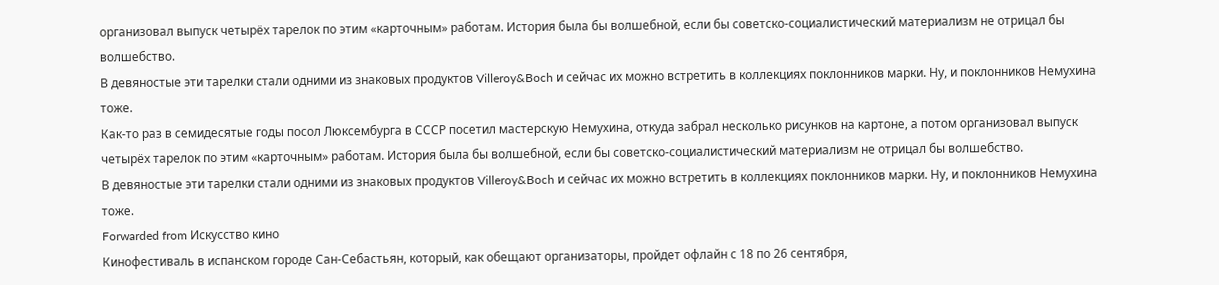организовал выпуск четырёх тарелок по этим «карточным» работам. История была бы волшебной, если бы советско-социалистический материализм не отрицал бы волшебство.
В девяностые эти тарелки стали одними из знаковых продуктов Villeroy&Boch и сейчас их можно встретить в коллекциях поклонников марки. Ну, и поклонников Немухина тоже.
Как-то раз в семидесятые годы посол Люксембурга в СССР посетил мастерскую Немухина, откуда забрал несколько рисунков на картоне, а потом организовал выпуск четырёх тарелок по этим «карточным» работам. История была бы волшебной, если бы советско-социалистический материализм не отрицал бы волшебство.
В девяностые эти тарелки стали одними из знаковых продуктов Villeroy&Boch и сейчас их можно встретить в коллекциях поклонников марки. Ну, и поклонников Немухина тоже.
Forwarded from Искусство кино
Кинофестиваль в испанском городе Сан-Себастьян, который, как обещают организаторы, пройдет офлайн с 18 по 26 сентября,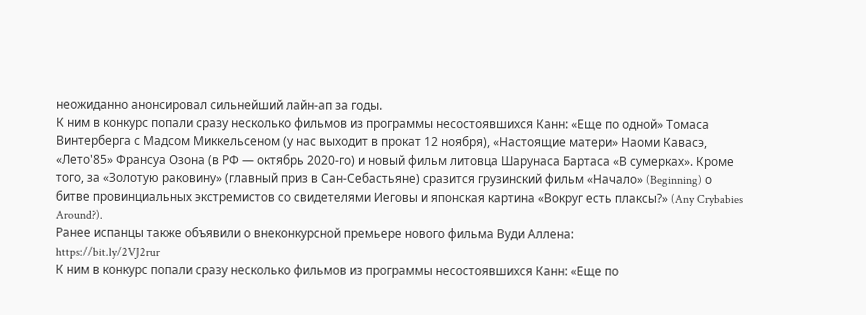неожиданно анонсировал сильнейший лайн-ап за годы.
К ним в конкурс попали сразу несколько фильмов из программы несостоявшихся Канн: «Еще по одной» Томаса Винтерберга с Мадсом Миккельсеном (у нас выходит в прокат 12 ноября), «Настоящие матери» Наоми Кавасэ, «Лето'85» Франсуа Озона (в РФ — октябрь 2020-го) и новый фильм литовца Шарунаса Бартаса «В сумерках». Кроме того, за «Золотую раковину» (главный приз в Сан-Себастьяне) сразится грузинский фильм «Начало» (Beginning) о битве провинциальных экстремистов со свидетелями Иеговы и японская картина «Вокруг есть плаксы?» (Any Crybabies Around?).
Ранее испанцы также объявили о внеконкурсной премьере нового фильма Вуди Аллена:
https://bit.ly/2VJ2rur
К ним в конкурс попали сразу несколько фильмов из программы несостоявшихся Канн: «Еще по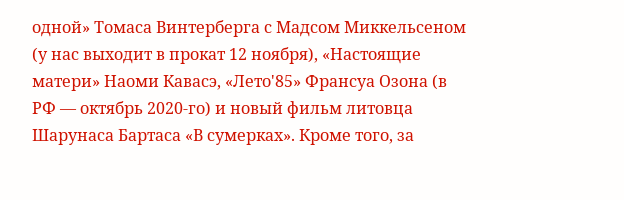одной» Томаса Винтерберга с Мадсом Миккельсеном (у нас выходит в прокат 12 ноября), «Настоящие матери» Наоми Кавасэ, «Лето'85» Франсуа Озона (в РФ — октябрь 2020-го) и новый фильм литовца Шарунаса Бартаса «В сумерках». Кроме того, за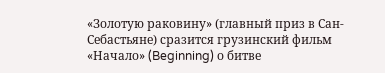«Золотую раковину» (главный приз в Сан-Себастьяне) сразится грузинский фильм «Начало» (Beginning) о битве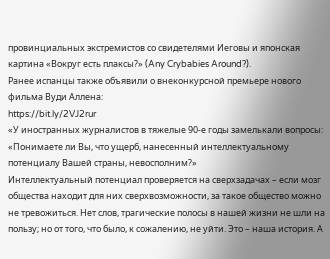провинциальных экстремистов со свидетелями Иеговы и японская картина «Вокруг есть плаксы?» (Any Crybabies Around?).
Ранее испанцы также объявили о внеконкурсной премьере нового фильма Вуди Аллена:
https://bit.ly/2VJ2rur
«У иностранных журналистов в тяжелые 90-е годы замелькали вопросы: «Понимаете ли Вы, что ущерб, нанесенный интеллектуальному потенциалу Вашей страны, невосполним?»
Интеллектуальный потенциал проверяется на сверхзадачах – если мозг общества находит для них сверхвозможности, за такое общество можно не тревожиться. Нет слов, трагические полосы в нашей жизни не шли на пользу; но от того, что было, к сожалению, не уйти. Это – наша история. А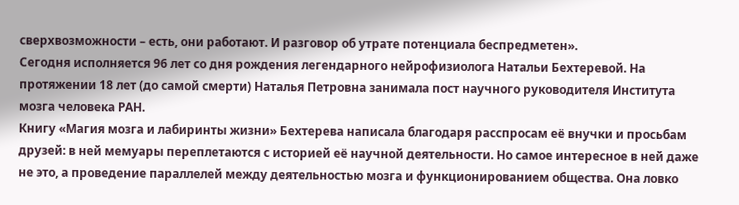сверхвозможности – есть, они работают. И разговор об утрате потенциала беспредметен».
Сегодня исполняется 96 лет со дня рождения легендарного нейрофизиолога Натальи Бехтеревой. На протяжении 18 лет (до самой смерти) Наталья Петровна занимала пост научного руководителя Института мозга человека РАН.
Книгу «Магия мозга и лабиринты жизни» Бехтерева написала благодаря расспросам её внучки и просьбам друзей: в ней мемуары переплетаются с историей её научной деятельности. Но самое интересное в ней даже не это, а проведение параллелей между деятельностью мозга и функционированием общества. Она ловко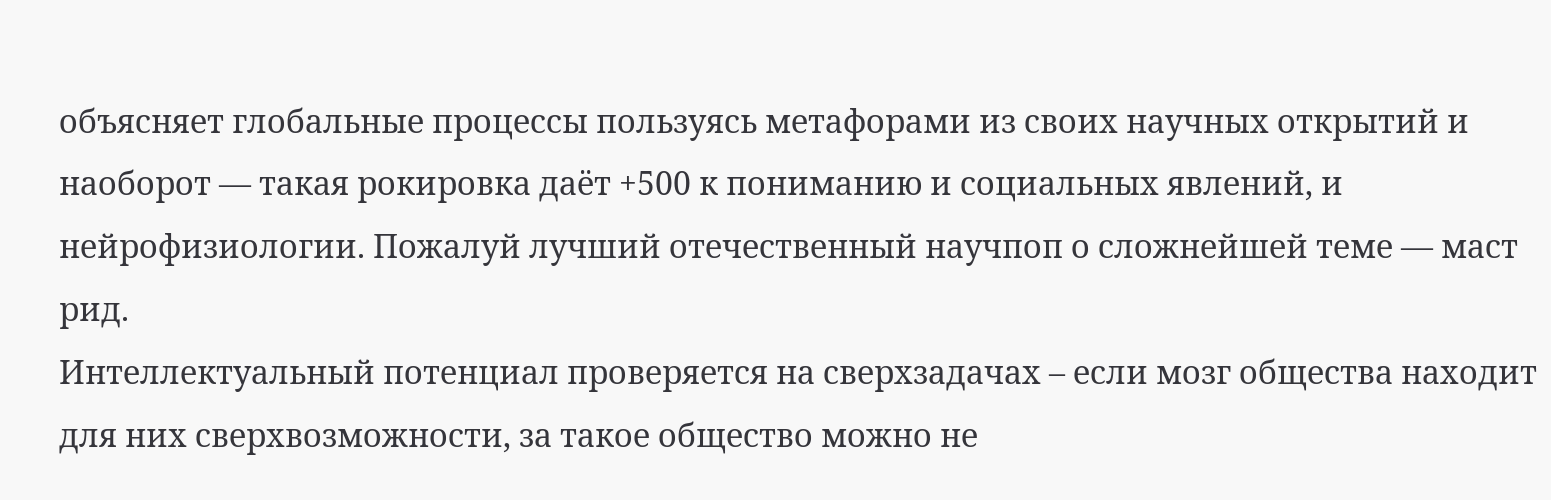объясняет глобальные процессы пользуясь метафорами из своих научных открытий и наоборот — такая рокировка даёт +500 к пониманию и социальных явлений, и нейрофизиологии. Пожалуй лучший отечественный научпоп о сложнейшей теме — маст рид.
Интеллектуальный потенциал проверяется на сверхзадачах – если мозг общества находит для них сверхвозможности, за такое общество можно не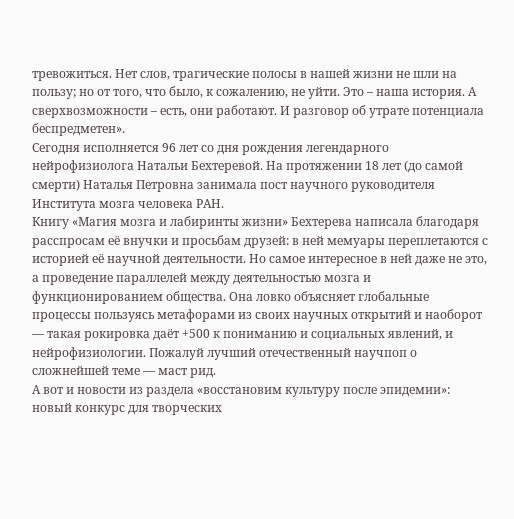тревожиться. Нет слов, трагические полосы в нашей жизни не шли на пользу; но от того, что было, к сожалению, не уйти. Это – наша история. А сверхвозможности – есть, они работают. И разговор об утрате потенциала беспредметен».
Сегодня исполняется 96 лет со дня рождения легендарного нейрофизиолога Натальи Бехтеревой. На протяжении 18 лет (до самой смерти) Наталья Петровна занимала пост научного руководителя Института мозга человека РАН.
Книгу «Магия мозга и лабиринты жизни» Бехтерева написала благодаря расспросам её внучки и просьбам друзей: в ней мемуары переплетаются с историей её научной деятельности. Но самое интересное в ней даже не это, а проведение параллелей между деятельностью мозга и функционированием общества. Она ловко объясняет глобальные процессы пользуясь метафорами из своих научных открытий и наоборот — такая рокировка даёт +500 к пониманию и социальных явлений, и нейрофизиологии. Пожалуй лучший отечественный научпоп о сложнейшей теме — маст рид.
А вот и новости из раздела «восстановим культуру после эпидемии»: новый конкурс для творческих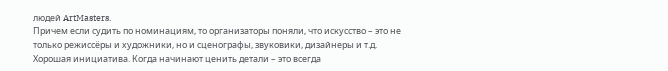людей ArtMasters.
Причем если судить по номинациям, то организаторы поняли, что искусство – это не только режиссёры и художники, но и сценографы, звуковики, дизайнеры и т.д.
Хорошая инициатива. Когда начинают ценить детали – это всегда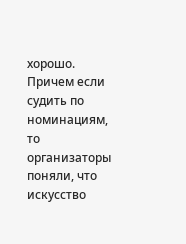хорошо.
Причем если судить по номинациям, то организаторы поняли, что искусство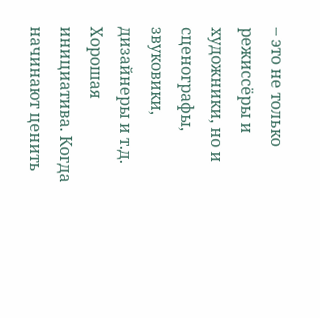– это не только режиссёры и художники, но и сценографы, звуковики, дизайнеры и т.д.
Хорошая инициатива. Когда начинают ценить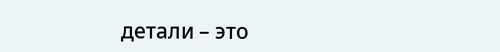детали – это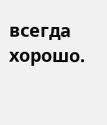всегда хорошо.